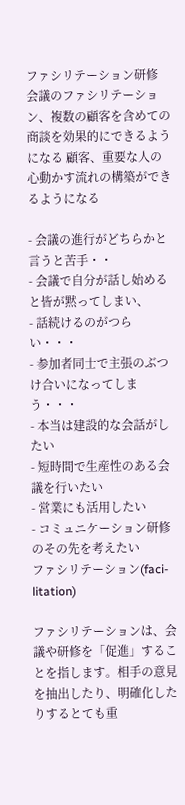ファシリテーション研修
会議のファシリテーション、複数の顧客を含めての商談を効果的にできるようになる 顧客、重要な人の心動かす流れの構築ができるようになる

- 会議の進行がどちらかと言うと苦手・・
- 会議で自分が話し始めると皆が黙ってしまい、
- 話続けるのがつらい・・・
- 参加者同士で主張のぶつけ合いになってしまう・・・
- 本当は建設的な会話がしたい
- 短時間で生産性のある会議を行いたい
- 営業にも活用したい
- コミュニケーション研修のその先を考えたい
ファシリテーション(faci-litation)

ファシリテーションは、会議や研修を「促進」することを指します。相手の意見を抽出したり、明確化したりするとても重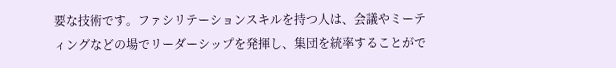要な技術です。ファシリテーションスキルを持つ人は、会議やミーティングなどの場でリーダーシップを発揮し、集団を統率することがで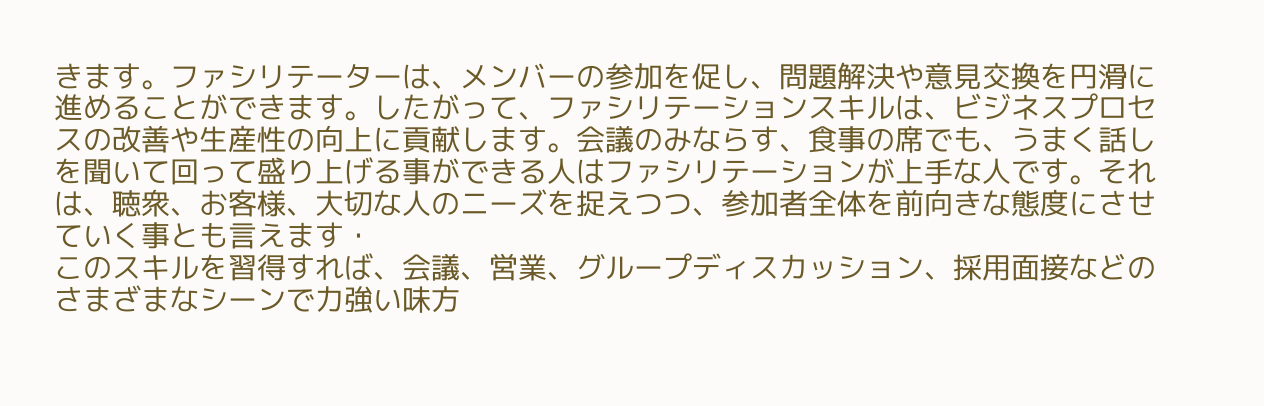きます。ファシリテーターは、メンバーの参加を促し、問題解決や意見交換を円滑に進めることができます。したがって、ファシリテーションスキルは、ビジネスプロセスの改善や生産性の向上に貢献します。会議のみならす、食事の席でも、うまく話しを聞いて回って盛り上げる事ができる人はファシリテーションが上手な人です。それは、聴衆、お客様、大切な人のニーズを捉えつつ、参加者全体を前向きな態度にさせていく事とも言えます・
このスキルを習得すれば、会議、営業、グループディスカッション、採用面接などのさまざまなシーンで力強い味方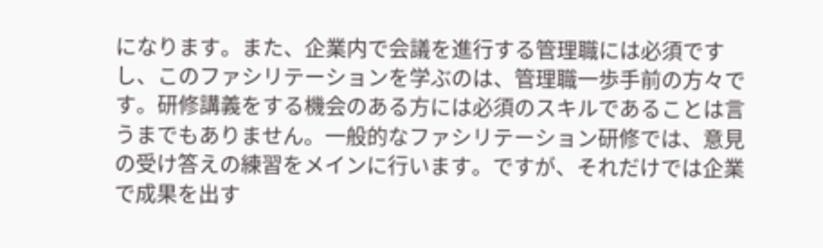になります。また、企業内で会議を進行する管理職には必須ですし、このファシリテーションを学ぶのは、管理職一歩手前の方々です。研修講義をする機会のある方には必須のスキルであることは言うまでもありません。一般的なファシリテーション研修では、意見の受け答えの練習をメインに行います。ですが、それだけでは企業で成果を出す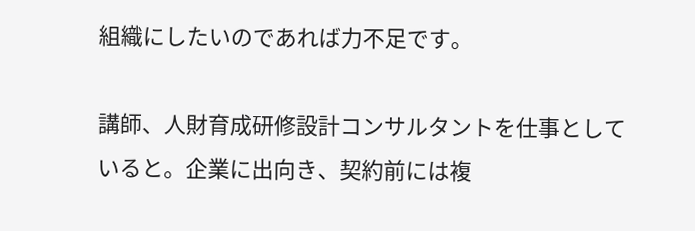組織にしたいのであれば力不足です。

講師、人財育成研修設計コンサルタントを仕事としていると。企業に出向き、契約前には複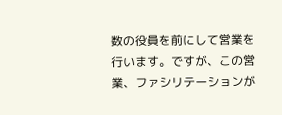数の役員を前にして営業を行います。ですが、この営業、ファシリテーションが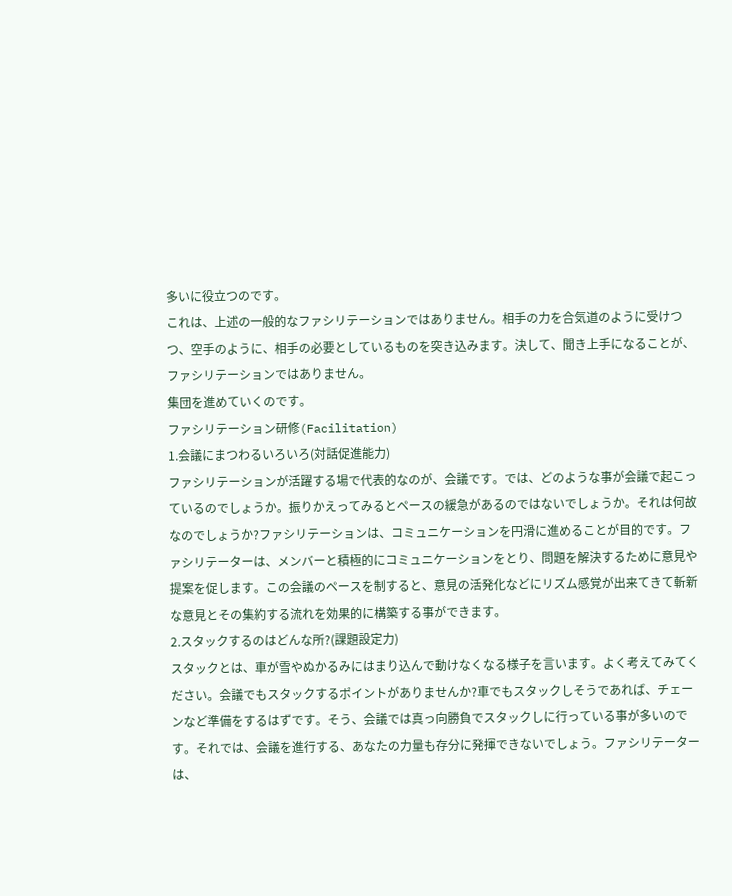多いに役立つのです。
これは、上述の一般的なファシリテーションではありません。相手の力を合気道のように受けつつ、空手のように、相手の必要としているものを突き込みます。決して、聞き上手になることが、ファシリテーションではありません。
集団を進めていくのです。
ファシリテーション研修(Facilitation)
1.会議にまつわるいろいろ(対話促進能力)
ファシリテーションが活躍する場で代表的なのが、会議です。では、どのような事が会議で起こっているのでしょうか。振りかえってみるとペースの緩急があるのではないでしょうか。それは何故なのでしょうか?ファシリテーションは、コミュニケーションを円滑に進めることが目的です。ファシリテーターは、メンバーと積極的にコミュニケーションをとり、問題を解決するために意見や提案を促します。この会議のペースを制すると、意見の活発化などにリズム感覚が出来てきて斬新な意見とその集約する流れを効果的に構築する事ができます。
2.スタックするのはどんな所?(課題設定力)
スタックとは、車が雪やぬかるみにはまり込んで動けなくなる様子を言います。よく考えてみてください。会議でもスタックするポイントがありませんか?車でもスタックしそうであれば、チェーンなど準備をするはずです。そう、会議では真っ向勝負でスタックしに行っている事が多いのです。それでは、会議を進行する、あなたの力量も存分に発揮できないでしょう。ファシリテーターは、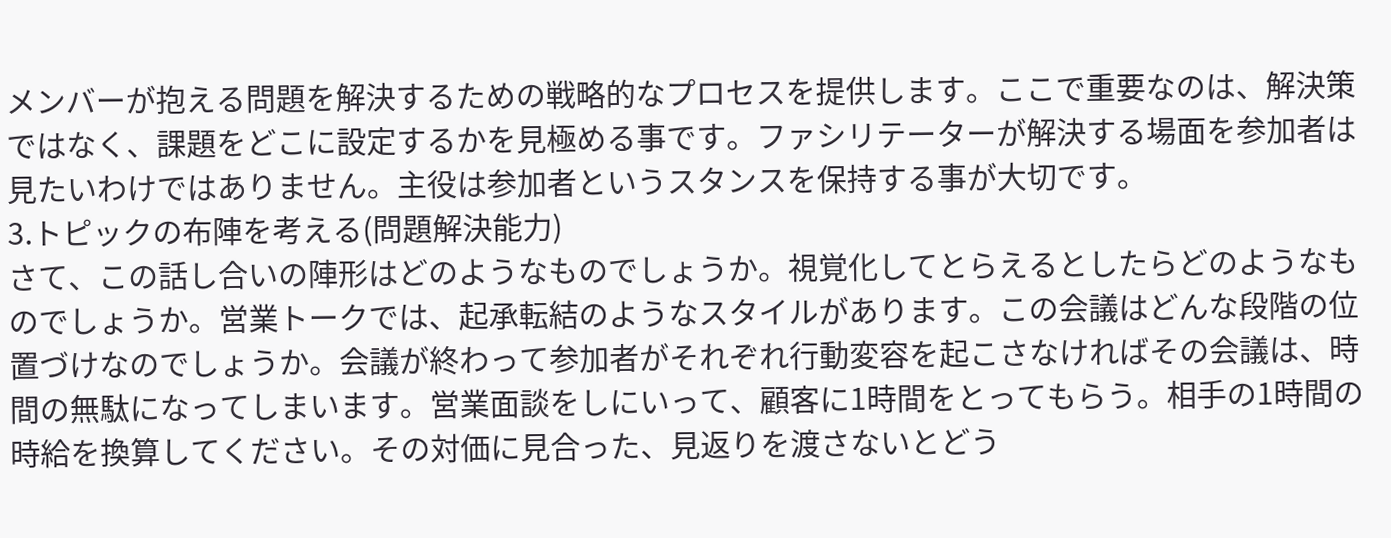メンバーが抱える問題を解決するための戦略的なプロセスを提供します。ここで重要なのは、解決策ではなく、課題をどこに設定するかを見極める事です。ファシリテーターが解決する場面を参加者は見たいわけではありません。主役は参加者というスタンスを保持する事が大切です。
3.トピックの布陣を考える(問題解決能力)
さて、この話し合いの陣形はどのようなものでしょうか。視覚化してとらえるとしたらどのようなものでしょうか。営業トークでは、起承転結のようなスタイルがあります。この会議はどんな段階の位置づけなのでしょうか。会議が終わって参加者がそれぞれ行動変容を起こさなければその会議は、時間の無駄になってしまいます。営業面談をしにいって、顧客に1時間をとってもらう。相手の1時間の時給を換算してください。その対価に見合った、見返りを渡さないとどう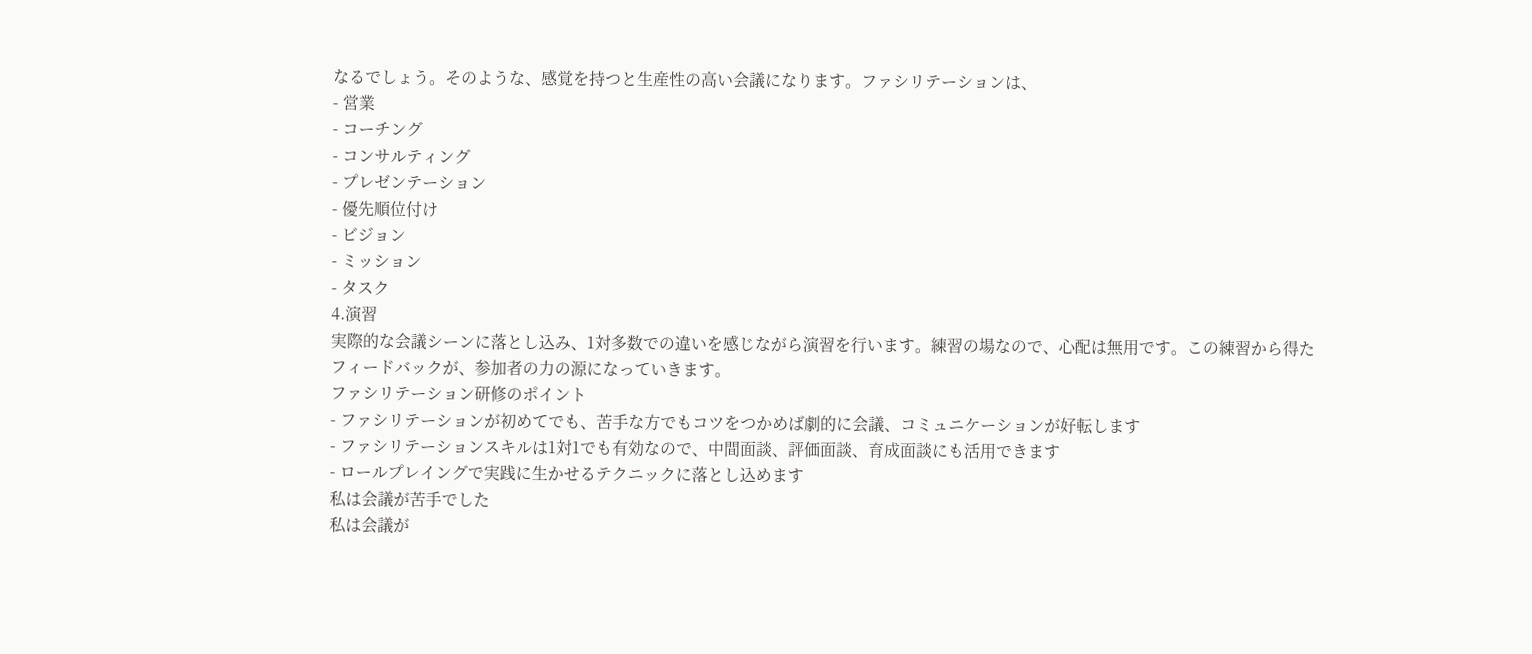なるでしょう。そのような、感覚を持つと生産性の高い会議になります。ファシリテーションは、
- 営業
- コーチング
- コンサルティング
- プレゼンテーション
- 優先順位付け
- ビジョン
- ミッション
- タスク
4.演習
実際的な会議シーンに落とし込み、1対多数での違いを感じながら演習を行います。練習の場なので、心配は無用です。この練習から得たフィードバックが、参加者の力の源になっていきます。
ファシリテーション研修のポイント
- ファシリテーションが初めてでも、苦手な方でもコツをつかめば劇的に会議、コミュニケーションが好転します
- ファシリテーションスキルは1対1でも有効なので、中間面談、評価面談、育成面談にも活用できます
- ロールプレイングで実践に生かせるテクニックに落とし込めます
私は会議が苦手でした
私は会議が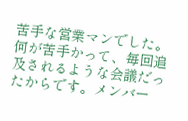苦手な営業マンでした。何が苦手かって、毎回追及されるような会議だったからです。メンバー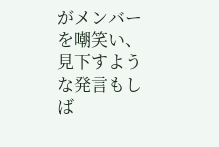がメンバーを嘲笑い、見下すような発言もしば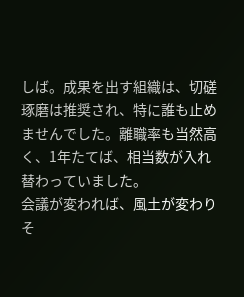しば。成果を出す組織は、切磋琢磨は推奨され、特に誰も止めませんでした。離職率も当然高く、1年たてば、相当数が入れ替わっていました。
会議が変われば、風土が変わりそ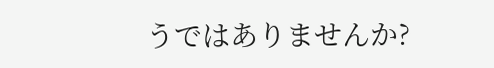うではありませんか?